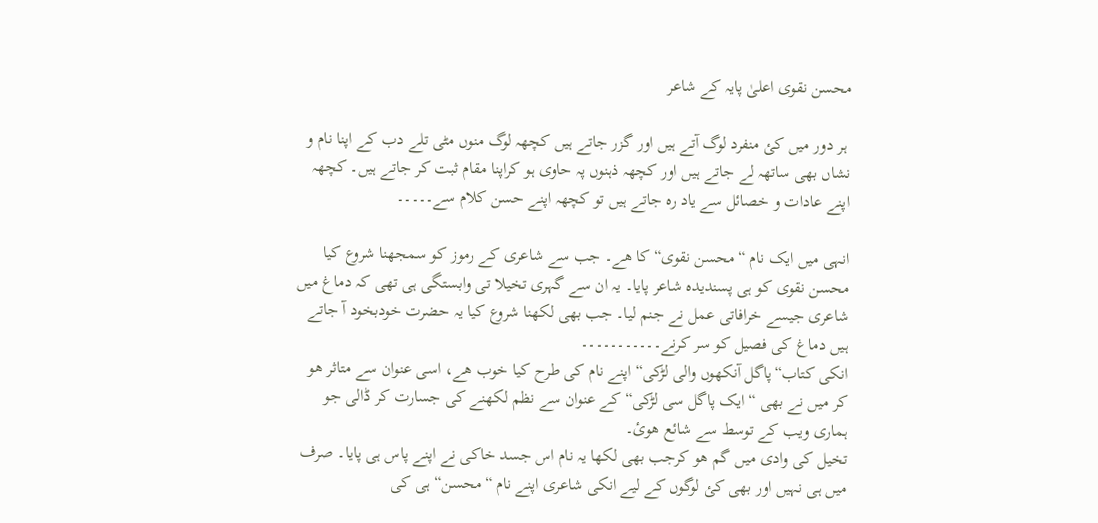محسن نقوی اعلیٰ پایہ کے شاعر

 ہر دور میں کئ منفرد لوگ آتے ہیں اور گزر جاتے ہیں کچھہ لوگ منوں مٹی تلے دب کے اپنا نام و نشاں بھی ساتھہ لے جاتے ہیں اور کچھہ ذہنوں پہ حاوی ہو کراپنا مقام ثبت کر جاتے ہیں۔ کچھہ اپنے عادات و خصائل سے یاد رہ جاتے ہیں تو کچھہ اپنے حسن کلام سے۔۔۔۔۔

انہی میں ایک نام “محسن نقوی“ کا ھے۔ جب سے شاعری کے رموز کو سمجھنا شروع کیا محسن نقوی کو ہی پسندیدہ شاعر پایا۔ یہ ان سے گہری تخیلا تی وابستگی ہی تھی کہ دماغ میں شاعری جیسے خرافاتی عمل نے جنم لیا۔ جب بھی لکھنا شروع کیا یہ حضرت خودبخود آ جاتے ہیں دماغ کی فصیل کو سر کرنے۔۔۔۔۔۔۔۔۔۔۔
انکی کتاب“پاگل آنکھوں والی لڑکی“ اپنے نام کی طرح کیا خوب ھے، اسی عنوان سے متاثر ھو کر میں نے بھی “ایک پاگل سی لڑکی“ کے عنوان سے نظم لکھنے کی جسارت کر ڈالی جو ہماری ویب کے توسط سے شائع ھوئ۔
تخیل کی وادی میں گم ھو کرجب بھی لکھا یہ نام اس جسد خاکی نے اپنے پاس ہی پایا۔ صرف میں ہی نہیں اور بھی کئ لوگوں کے لیے انکی شاعری اپنے نام “محسن“ ہی کی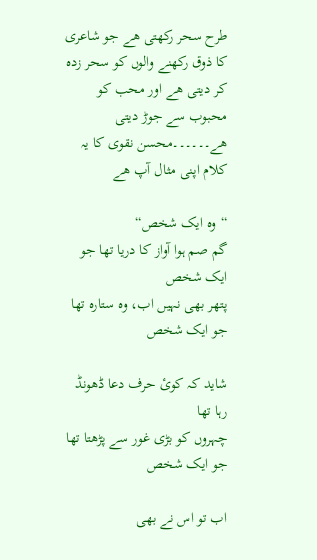طرح سحر رکھتی ھے جو شاعری کا ذوق رکھنے والوں کو سحر زدہ کر دیتی ھے اور محب کو محبوب سے جوڑ دیتی ھے۔۔۔۔۔۔محسن نقوی کا یہ کلام اپنی مثال آپ ھے

“وہ ایک شخص“
گم صم ہوا آواز کا دریا تھا جو ایک شخص
پتھر بھی نہیں اب، وہ ستارہ تھا جو ایک شخص

شاید کہ کوئ حرف دعا ڈھونڈ رہا تھا
چہروں کو بڑی غور سے پڑھتا تھا جو ایک شخص

اب تو اس نے بھی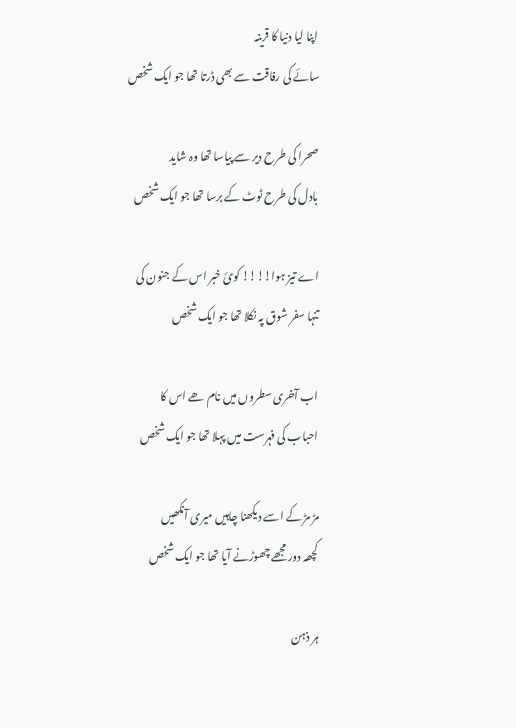اپنا لیا دنیا کا قرینہ
سائے کی رفاقت سے بھی ڈرتا تھا جو ایک شخص

صحرا کی طرح دیر سے پیاسا تھا وہ شاید
بادل کی طرح ٹوٹ کے برسا تھا جو ایک شخص

اے تیز ہوا!!!! کوئ خبر اس کے جنون کی
تنہا سفر شوق پہ نکلا تھا جو ایک شخص

اب آخری سطروں میں نام ھے اس کا
احباب کی فہرست میں پہلا تھا جو ایک شخص

مڑ مڑ کے اسے دیکھنا چاہیں میری آنکھیں
کچھہ دور مجھے چھوڑنے آیا تھا جو ایک شخص

ہر ذہن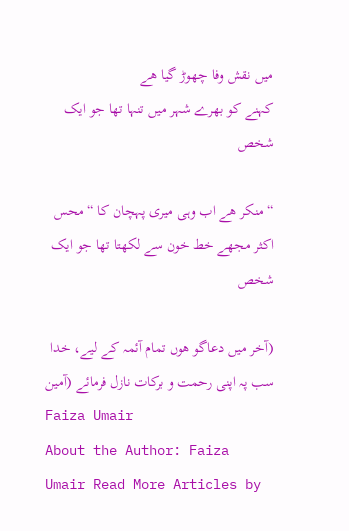میں نقش وفا چھوڑ گیا ھے
کہنے کو بھرے شہر میں تنہا تھا جو ایک شخص

“منکر ھے اب وہی میری پہچان کا “محس
اکثر مجھے خط خون سے لکھتا تھا جو ایک شخص

(آخر میں دعاگو ھوں تمام آئمہ کے لیے، خدا سب پہ اپنی رحمت و برکات نازل فرمائے (آمین
Faiza Umair
About the Author: Faiza Umair Read More Articles by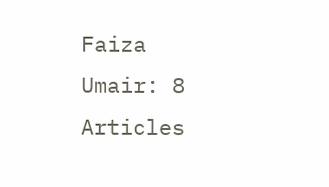Faiza Umair: 8 Articles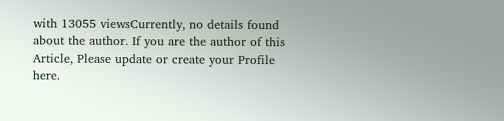with 13055 viewsCurrently, no details found about the author. If you are the author of this Article, Please update or create your Profile here.